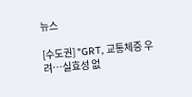뉴스

[수도권] "GRT, 교통체증 우려…실효성 없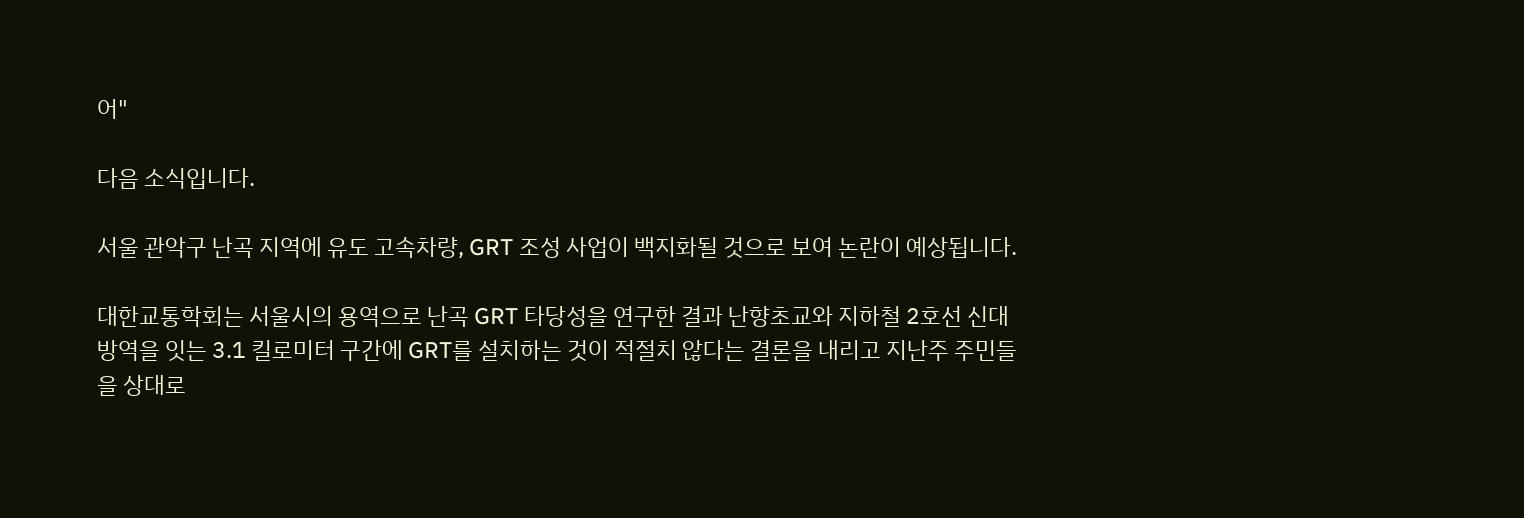어"

다음 소식입니다.

서울 관악구 난곡 지역에 유도 고속차량, GRT 조성 사업이 백지화될 것으로 보여 논란이 예상됩니다.

대한교통학회는 서울시의 용역으로 난곡 GRT 타당성을 연구한 결과 난향초교와 지하철 2호선 신대방역을 잇는 3.1 킬로미터 구간에 GRT를 설치하는 것이 적절치 않다는 결론을 내리고 지난주 주민들을 상대로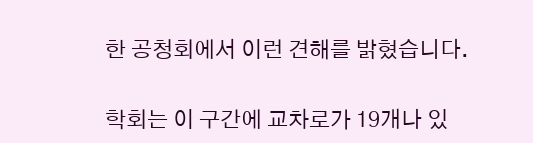한 공청회에서 이런 견해를 밝혔습니다.

학회는 이 구간에 교차로가 19개나 있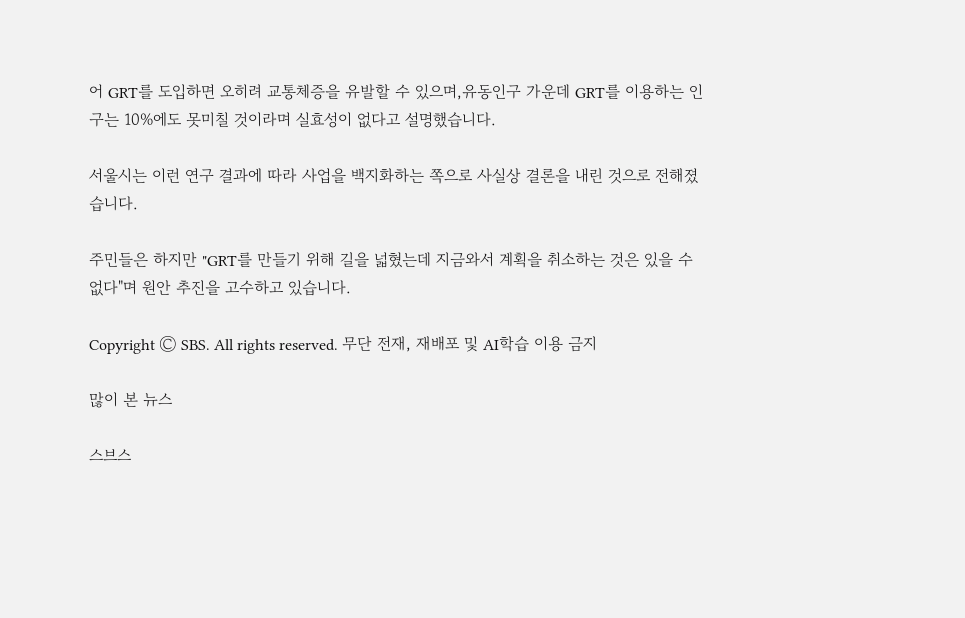어 GRT를 도입하면 오히려 교통체증을 유발할 수 있으며,유동인구 가운데 GRT를 이용하는 인구는 10%에도 못미칠 것이라며 실효성이 없다고 설명했습니다.

서울시는 이런 연구 결과에 따라 사업을 백지화하는 쪽으로 사실상 결론을 내린 것으로 전해졌습니다.

주민들은 하지만 "GRT를 만들기 위해 길을 넓혔는데 지금와서 계획을 취소하는 것은 있을 수 없다"며 원안 추진을 고수하고 있습니다.

Copyright Ⓒ SBS. All rights reserved. 무단 전재, 재배포 및 AI학습 이용 금지

많이 본 뉴스

스브스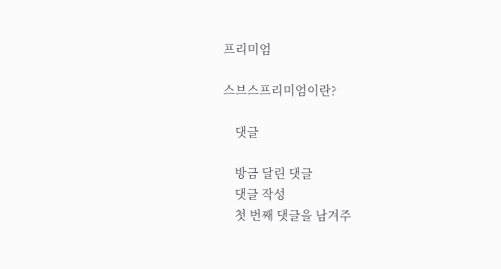프리미엄

스브스프리미엄이란?

    댓글

    방금 달린 댓글
    댓글 작성
    첫 번째 댓글을 남겨주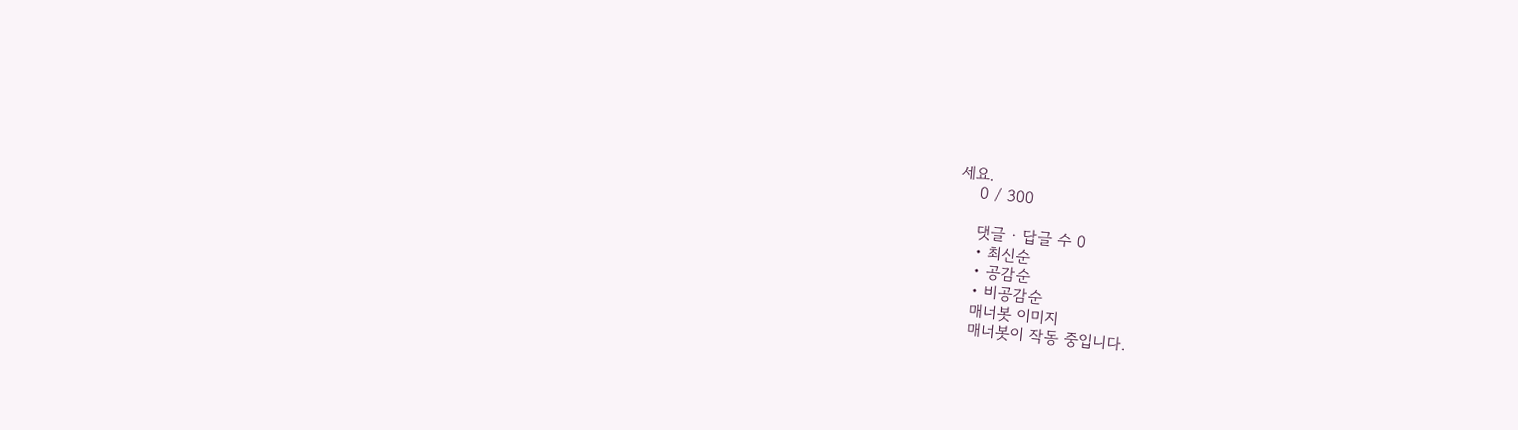세요.
    0 / 300

    댓글 ∙ 답글 수 0
    • 최신순
    • 공감순
    • 비공감순
    매너봇 이미지
    매너봇이 작동 중입니다.